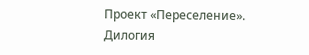Проект «Переселение». Дилогия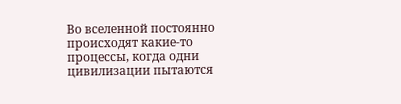Во вселенной постоянно происходят какие-то процессы, когда одни цивилизации пытаются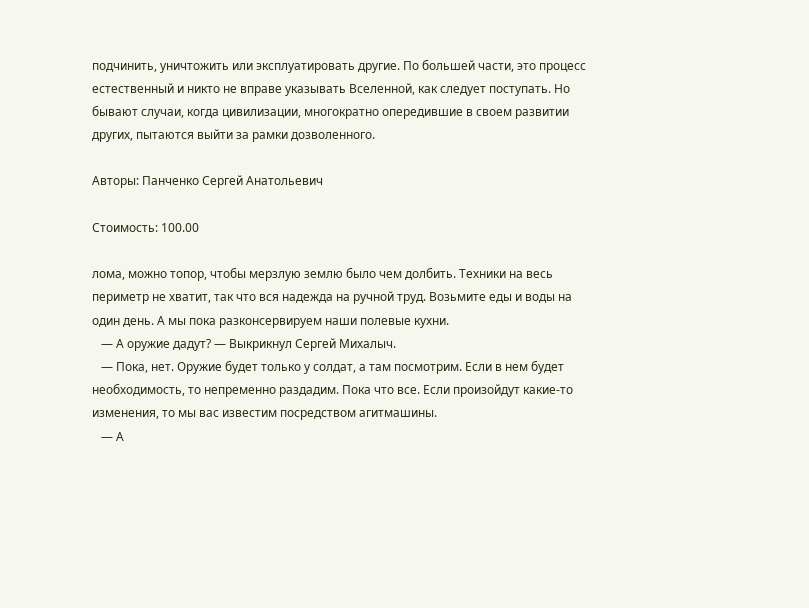подчинить, уничтожить или эксплуатировать другие. По большей части, это процесс естественный и никто не вправе указывать Вселенной, как следует поступать. Но бывают случаи, когда цивилизации, многократно опередившие в своем развитии других, пытаются выйти за рамки дозволенного.

Авторы: Панченко Сергей Анатольевич

Стоимость: 100.00

лома, можно топор, чтобы мерзлую землю было чем долбить. Техники на весь периметр не хватит, так что вся надежда на ручной труд. Возьмите еды и воды на один день. А мы пока разконсервируем наши полевые кухни.
   — А оружие дадут? — Выкрикнул Сергей Михалыч.
   — Пока, нет. Оружие будет только у солдат, а там посмотрим. Если в нем будет необходимость, то непременно раздадим. Пока что все. Если произойдут какие-то изменения, то мы вас известим посредством агитмашины.
   — А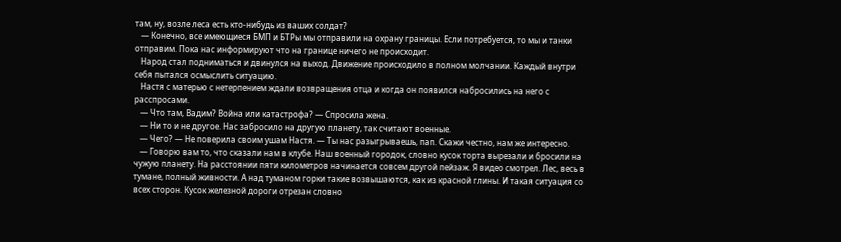там, ну, возле леса есть кто-нибудь из ваших солдат?
   — Конечно, все имеющиеся БМП и БТРы мы отправили на охрану границы. Если потребуется, то мы и танки отправим. Пока нас информируют что на границе ничего не происходит.
   Народ стал подниматься и двинулся на выход. Движение происходило в полном молчании. Каждый внутри себя пытался осмыслить ситуацию.
   Настя с матерью с нетерпением ждали возвращения отца и когда он появился набросились на него с расспросами.
   — Что там, Вадим? Война или катастрофа? — Спросила жена.
   — Ни то и не другое. Нас забросило на другую планету, так считают военные.
   — Чего? — Не поверила своим ушам Настя. — Ты нас разыгрываешь, пап. Скажи честно, нам же интересно.
   — Говорю вам то, что сказали нам в клубе. Наш военный городок, словно кусок торта вырезали и бросили на чужую планету. На расстоянии пяти километров начинается совсем другой пейзаж. Я видео смотрел. Лес, весь в тумане, полный живности. А над туманом горки такие возвышаются, как из красной глины. И такая ситуация со всех сторон. Кусок железной дороги отрезан словно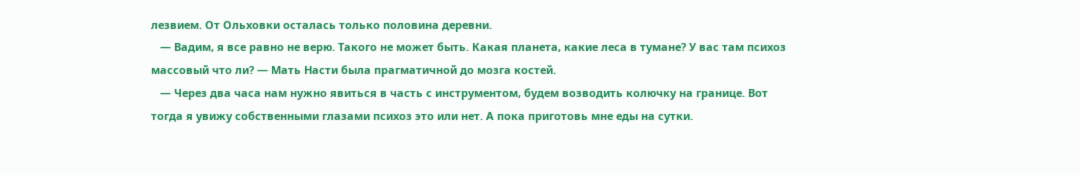лезвием. От Ольховки осталась только половина деревни.
   — Вадим, я все равно не верю. Такого не может быть. Какая планета, какие леса в тумане? У вас там психоз массовый что ли? — Мать Насти была прагматичной до мозга костей.
   — Через два часа нам нужно явиться в часть с инструментом, будем возводить колючку на границе. Вот тогда я увижу собственными глазами психоз это или нет. А пока приготовь мне еды на сутки.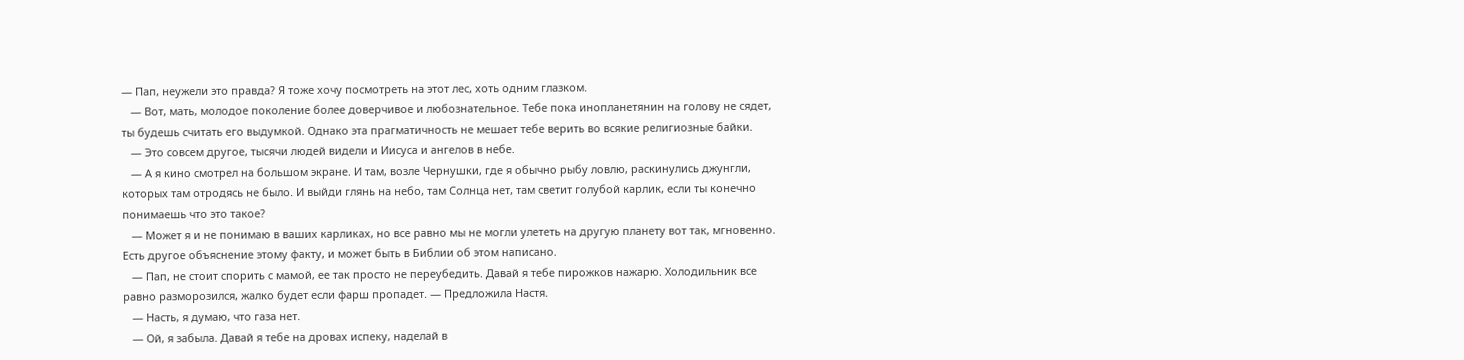— Пап, неужели это правда? Я тоже хочу посмотреть на этот лес, хоть одним глазком.
   — Вот, мать, молодое поколение более доверчивое и любознательное. Тебе пока инопланетянин на голову не сядет, ты будешь считать его выдумкой. Однако эта прагматичность не мешает тебе верить во всякие религиозные байки.
   — Это совсем другое, тысячи людей видели и Иисуса и ангелов в небе.
   — А я кино смотрел на большом экране. И там, возле Чернушки, где я обычно рыбу ловлю, раскинулись джунгли, которых там отродясь не было. И выйди глянь на небо, там Солнца нет, там светит голубой карлик, если ты конечно понимаешь что это такое?
   — Может я и не понимаю в ваших карликах, но все равно мы не могли улететь на другую планету вот так, мгновенно. Есть другое объяснение этому факту, и может быть в Библии об этом написано.
   — Пап, не стоит спорить с мамой, ее так просто не переубедить. Давай я тебе пирожков нажарю. Холодильник все равно разморозился, жалко будет если фарш пропадет. — Предложила Настя.
   — Насть, я думаю, что газа нет.
   — Ой, я забыла. Давай я тебе на дровах испеку, наделай в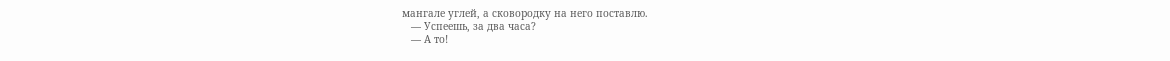мангале углей, а сковородку на него поставлю.
   — Успеешь, за два часа?
   — А то!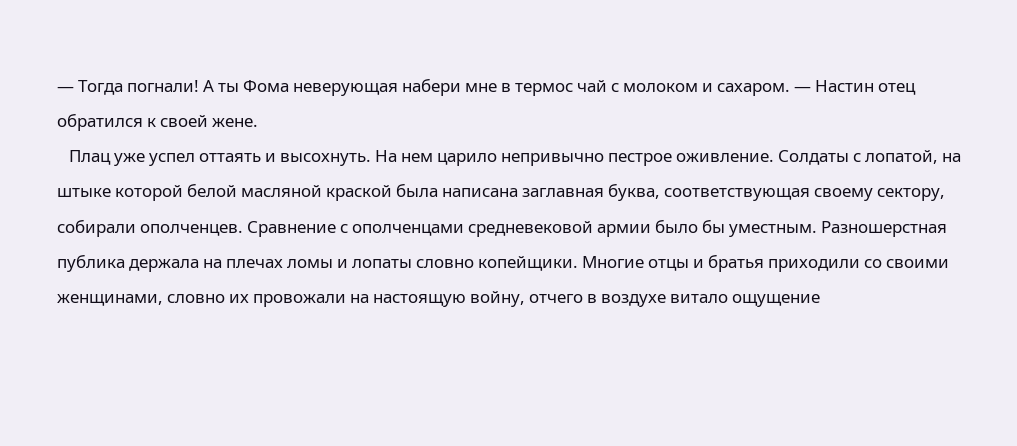— Тогда погнали! А ты Фома неверующая набери мне в термос чай с молоком и сахаром. — Настин отец обратился к своей жене.
   Плац уже успел оттаять и высохнуть. На нем царило непривычно пестрое оживление. Солдаты с лопатой, на штыке которой белой масляной краской была написана заглавная буква, соответствующая своему сектору, собирали ополченцев. Сравнение с ополченцами средневековой армии было бы уместным. Разношерстная публика держала на плечах ломы и лопаты словно копейщики. Многие отцы и братья приходили со своими женщинами, словно их провожали на настоящую войну, отчего в воздухе витало ощущение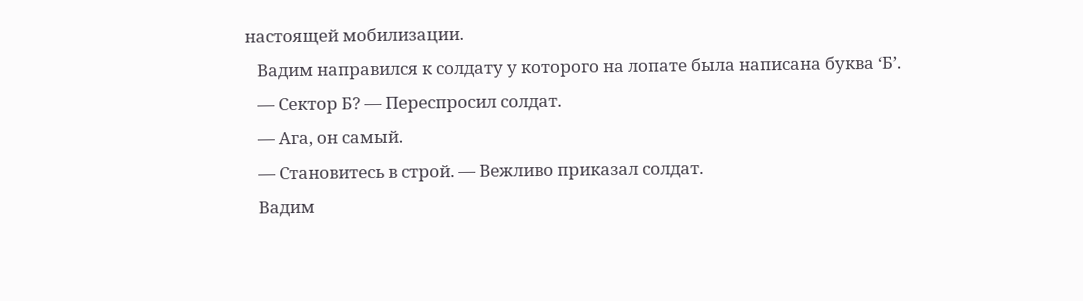настоящей мобилизации.
   Вадим направился к солдату у которого на лопате была написана буква ‘Б’.
   — Сектор Б? — Переспросил солдат.
   — Ага, он самый.
   — Становитесь в строй. — Вежливо приказал солдат.
   Вадим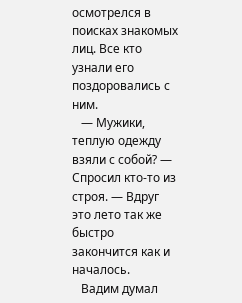осмотрелся в поисках знакомых лиц. Все кто узнали его поздоровались с ним.
   — Мужики, теплую одежду взяли с собой? — Спросил кто-то из строя. — Вдруг это лето так же быстро закончится как и началось.
   Вадим думал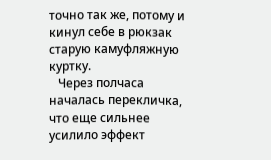точно так же, потому и кинул себе в рюкзак старую камуфляжную куртку.
   Через полчаса началась перекличка, что еще сильнее усилило эффект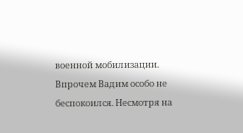военной мобилизации. Впрочем Вадим особо не беспокоился. Несмотря на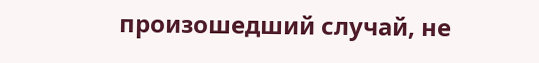произошедший случай, не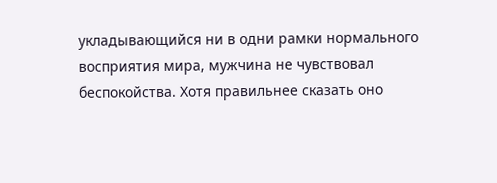укладывающийся ни в одни рамки нормального восприятия мира, мужчина не чувствовал беспокойства. Хотя правильнее сказать оно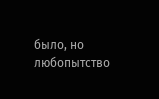было, но любопытство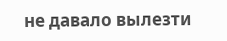не давало вылезти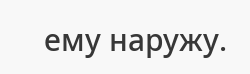ему наружу.